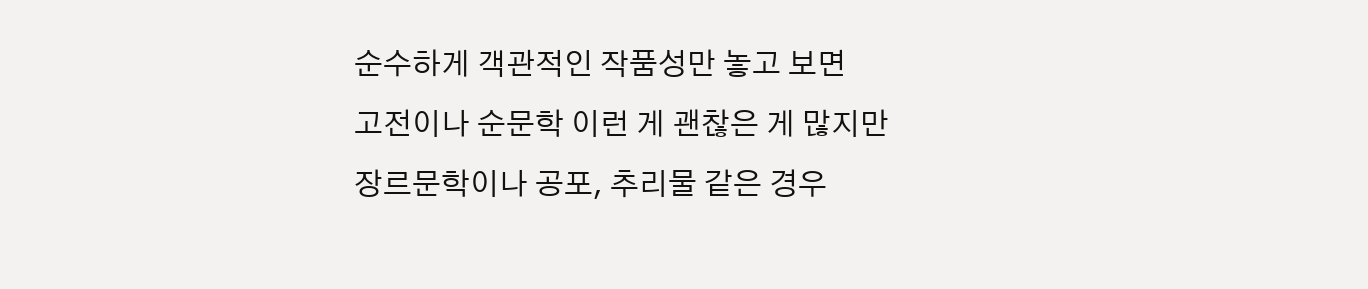순수하게 객관적인 작품성만 놓고 보면
고전이나 순문학 이런 게 괜찮은 게 많지만
장르문학이나 공포, 추리물 같은 경우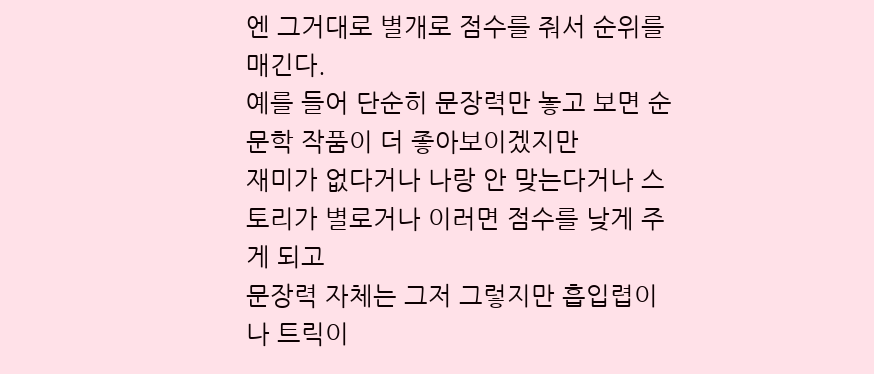엔 그거대로 별개로 점수를 줘서 순위를 매긴다.
예를 들어 단순히 문장력만 놓고 보면 순문학 작품이 더 좋아보이겠지만
재미가 없다거나 나랑 안 맞는다거나 스토리가 별로거나 이러면 점수를 낮게 주게 되고
문장력 자체는 그저 그렇지만 흡입렵이나 트릭이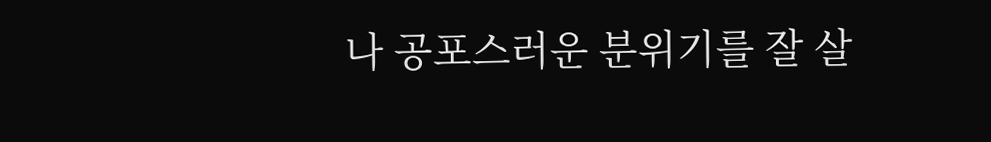나 공포스러운 분위기를 잘 살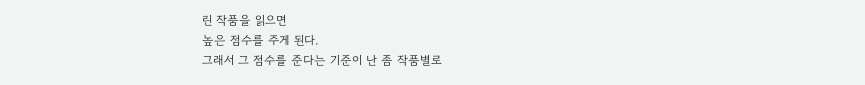린 작품을 읽으면
높은 점수를 주게 된다.
그래서 그 점수를 준다는 기준이 난 좀 작품별로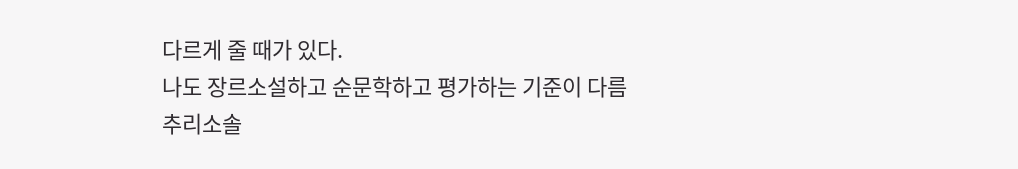다르게 줄 때가 있다.
나도 장르소설하고 순문학하고 평가하는 기준이 다름
추리소솔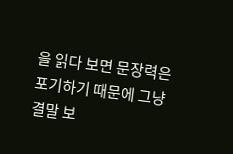을 읽다 보면 문장력은 포기하기 때문에 그냥 결말 보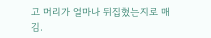고 머리가 얼마나 뒤집혔는지로 매김.